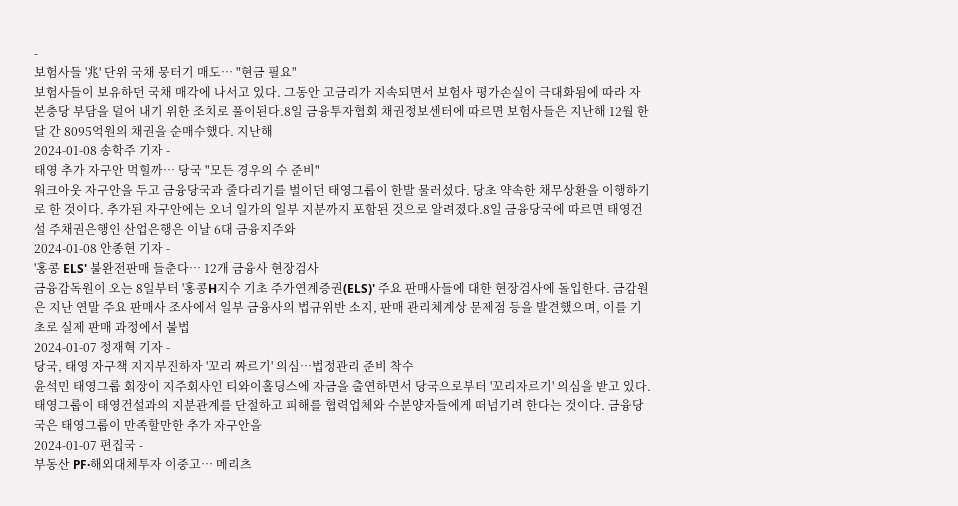-
보험사들 '兆' 단위 국채 뭉터기 매도… "현금 필요"
보험사들이 보유하던 국채 매각에 나서고 있다. 그동안 고금리가 지속되면서 보험사 평가손실이 극대화됨에 따라 자본충당 부담을 덜어 내기 위한 조치로 풀이된다.8일 금융투자협회 채권정보센터에 따르면 보험사들은 지난해 12월 한달 간 8095억원의 채권을 순매수했다. 지난해
2024-01-08 송학주 기자 -
태영 추가 자구안 먹힐까… 당국 "모든 경우의 수 준비"
워크아웃 자구안을 두고 금융당국과 줄다리기를 벌이던 태영그룹이 한발 물러섰다. 당초 약속한 채무상환을 이행하기로 한 것이다. 추가된 자구안에는 오너 일가의 일부 지분까지 포함된 것으로 알려졌다.8일 금융당국에 따르면 태영건설 주채권은행인 산업은행은 이날 6대 금융지주와
2024-01-08 안종현 기자 -
'홍콩 ELS' 불완전판매 들춘다… 12개 금융사 현장검사
금융감독원이 오는 8일부터 '홍콩H지수 기초 주가연계증권(ELS)' 주요 판매사들에 대한 현장검사에 돌입한다. 금감원은 지난 연말 주요 판매사 조사에서 일부 금융사의 법규위반 소지, 판매 관리체계상 문제점 등을 발견했으며, 이를 기초로 실제 판매 과정에서 불법
2024-01-07 정재혁 기자 -
당국, 태영 자구책 지지부진하자 '꼬리 짜르기' 의심…법정관리 준비 착수
윤석민 태영그룹 회장이 지주회사인 티와이홀딩스에 자금을 출연하면서 당국으로부터 '꼬리자르기' 의심을 받고 있다. 태영그룹이 태영건설과의 지분관계를 단절하고 피해를 협력업체와 수분양자들에게 떠넘기려 한다는 것이다. 금융당국은 태영그룹이 만족할만한 추가 자구안을
2024-01-07 편집국 -
부동산 PF·해외대체투자 이중고… 메리츠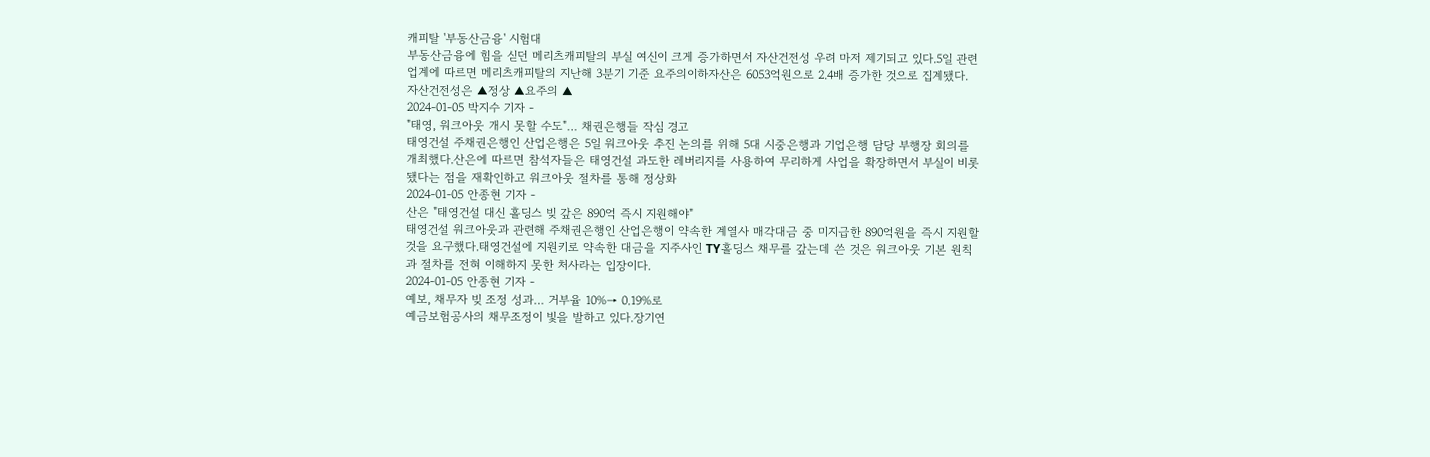캐피탈 '부동산금융' 시험대
부동산금융에 힘을 싣던 메리츠캐피탈의 부실 여신이 크게 증가하면서 자산건전성 우려 마저 제기되고 있다.5일 관련 업계에 따르면 메리츠캐피탈의 지난해 3분기 기준 요주의이하자산은 6053억원으로 2.4배 증가한 것으로 집계됐다. 자산건전성은 ▲정상 ▲요주의 ▲
2024-01-05 박지수 기자 -
"태영, 워크아웃 개시 못할 수도"… 채권은행들 작심 경고
태영건설 주채권은행인 산업은행은 5일 워크아웃 추진 논의를 위해 5대 시중은행과 기업은행 담당 부행장 회의를 개최했다.산은에 따르면 참석자들은 태영건설 과도한 레버리지를 사용하여 무리하게 사업을 확장하면서 부실이 비롯됐다는 점을 재확인하고 워크아웃 절차를 통해 정상화
2024-01-05 안종현 기자 -
산은 "태영건설 대신 홀딩스 빚 갚은 890억 즉시 지원해야"
태영건설 워크아웃과 관련해 주채권은행인 산업은행이 약속한 계열사 매각대금 중 미지급한 890억원을 즉시 지원할 것을 요구했다.태영건설에 지원키로 약속한 대금을 지주사인 TY홀딩스 채무를 갚는데 쓴 것은 워크아웃 기본 원칙과 절차를 전혀 이해하지 못한 처사라는 입장이다.
2024-01-05 안종현 기자 -
예보, 채무자 빚 조정 성과… 거부율 10%→ 0.19%로
예금보험공사의 채무조정이 빛을 발하고 있다.장기연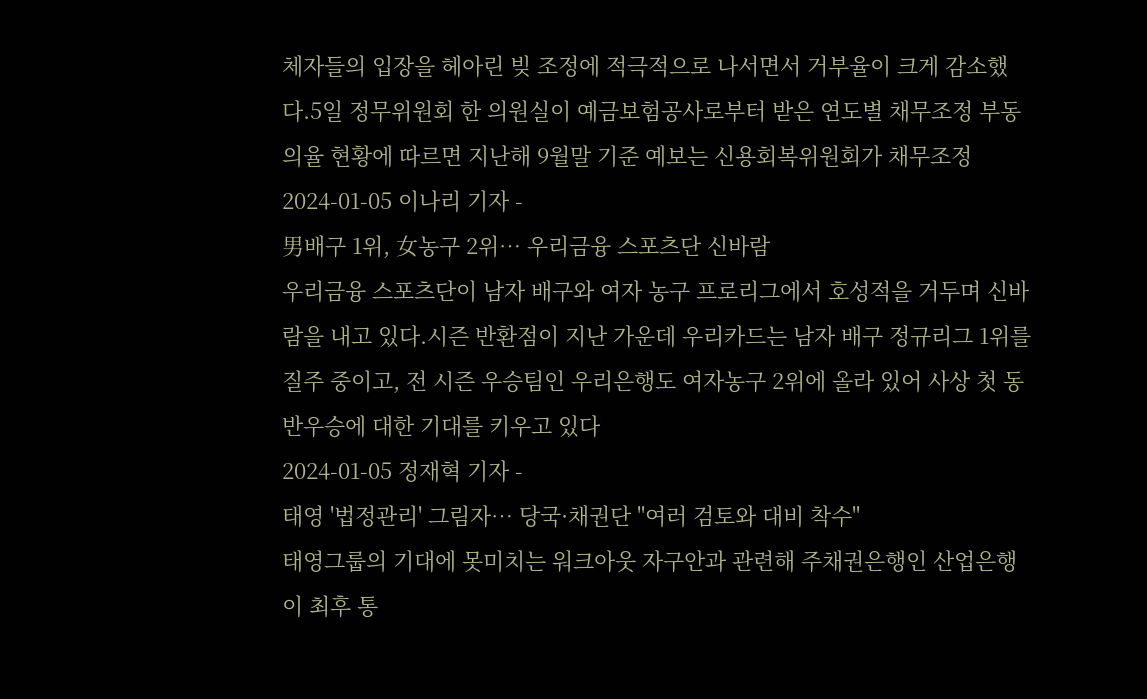체자들의 입장을 헤아린 빚 조정에 적극적으로 나서면서 거부율이 크게 감소했다.5일 정무위원회 한 의원실이 예금보험공사로부터 받은 연도별 채무조정 부동의율 현황에 따르면 지난해 9월말 기준 예보는 신용회복위원회가 채무조정
2024-01-05 이나리 기자 -
男배구 1위, 女농구 2위… 우리금융 스포츠단 신바람
우리금융 스포츠단이 남자 배구와 여자 농구 프로리그에서 호성적을 거두며 신바람을 내고 있다.시즌 반환점이 지난 가운데 우리카드는 남자 배구 정규리그 1위를 질주 중이고, 전 시즌 우승팀인 우리은행도 여자농구 2위에 올라 있어 사상 첫 동반우승에 대한 기대를 키우고 있다
2024-01-05 정재혁 기자 -
태영 '법정관리' 그림자… 당국·채권단 "여러 검토와 대비 착수"
태영그룹의 기대에 못미치는 워크아웃 자구안과 관련해 주채권은행인 산업은행이 최후 통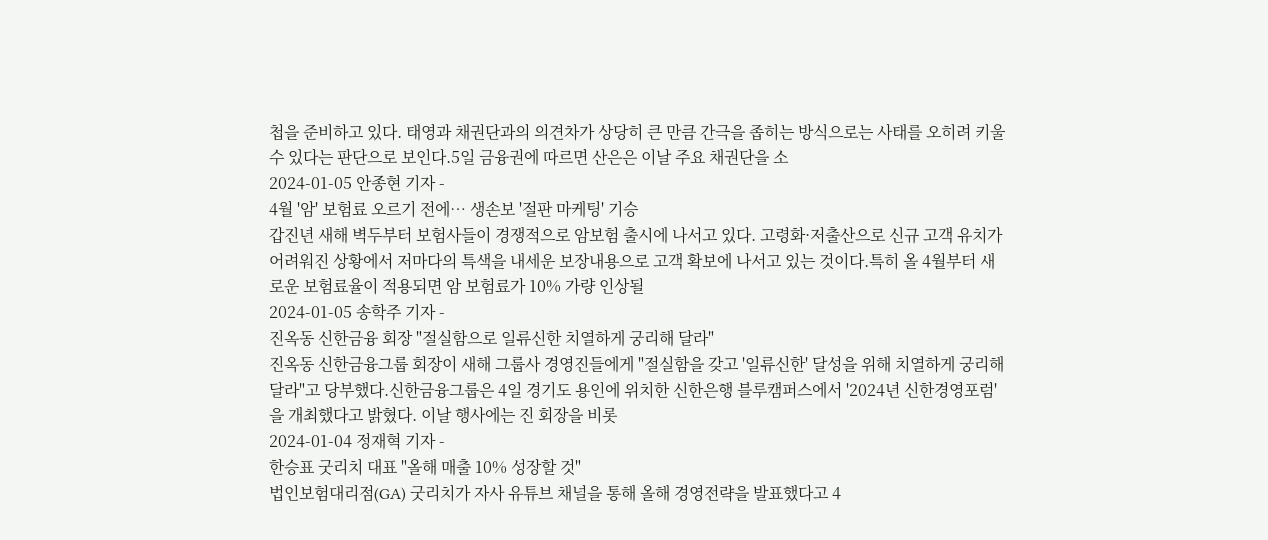첩을 준비하고 있다. 태영과 채권단과의 의견차가 상당히 큰 만큼 간극을 좁히는 방식으로는 사태를 오히려 키울 수 있다는 판단으로 보인다.5일 금융권에 따르면 산은은 이날 주요 채권단을 소
2024-01-05 안종현 기자 -
4월 '암' 보험료 오르기 전에… 생손보 '절판 마케팅' 기승
갑진년 새해 벽두부터 보험사들이 경쟁적으로 암보험 출시에 나서고 있다. 고령화·저출산으로 신규 고객 유치가 어려워진 상황에서 저마다의 특색을 내세운 보장내용으로 고객 확보에 나서고 있는 것이다.특히 올 4월부터 새로운 보험료율이 적용되면 암 보험료가 10% 가량 인상될
2024-01-05 송학주 기자 -
진옥동 신한금융 회장 "절실함으로 일류신한 치열하게 궁리해 달라"
진옥동 신한금융그룹 회장이 새해 그룹사 경영진들에게 "절실함을 갖고 '일류신한' 달성을 위해 치열하게 궁리해 달라"고 당부했다.신한금융그룹은 4일 경기도 용인에 위치한 신한은행 블루캠퍼스에서 '2024년 신한경영포럼'을 개최했다고 밝혔다. 이날 행사에는 진 회장을 비롯
2024-01-04 정재혁 기자 -
한승표 굿리치 대표 "올해 매출 10% 성장할 것"
법인보험대리점(GA) 굿리치가 자사 유튜브 채널을 통해 올해 경영전략을 발표했다고 4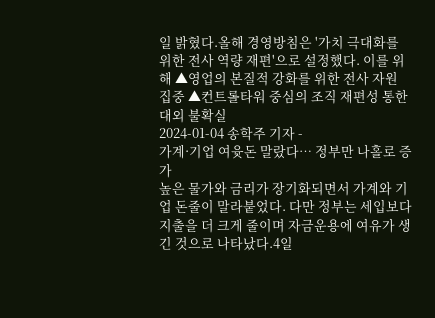일 밝혔다.올해 경영방침은 '가치 극대화를 위한 전사 역량 재편'으로 설정했다. 이를 위해 ▲영업의 본질적 강화를 위한 전사 자원 집중 ▲컨트롤타워 중심의 조직 재편성 통한 대외 불확실
2024-01-04 송학주 기자 -
가계·기업 여윳돈 말랐다… 정부만 나홀로 증가
높은 물가와 금리가 장기화되면서 가계와 기업 돈줄이 말라붙었다. 다만 정부는 세입보다 지출을 더 크게 줄이며 자금운용에 여유가 생긴 것으로 나타났다.4일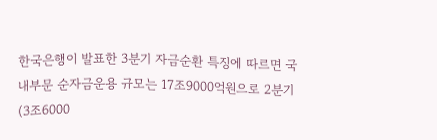한국은행이 발표한 3분기 자금순환 특징에 따르면 국내부문 순자금운용 규모는 17조9000억원으로 2분기(3조6000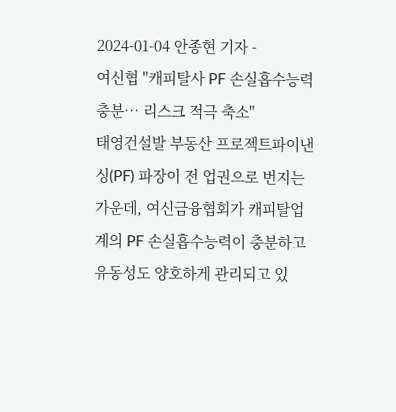2024-01-04 안종현 기자 -
여신협 "캐피탈사 PF 손실흡수능력 충분… 리스크 적극 축소"
태영건설발 부동산 프로젝트파이낸싱(PF) 파장이 전 업권으로 번지는 가운데, 여신금융협회가 캐피탈업계의 PF 손실흡수능력이 충분하고 유동성도 양호하게 관리되고 있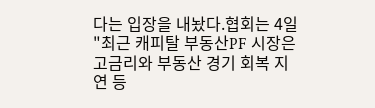다는 입장을 내놨다.협회는 4일 "최근 캐피탈 부동산PF 시장은 고금리와 부동산 경기 회복 지연 등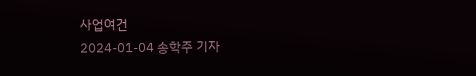사업여건
2024-01-04 송학주 기자